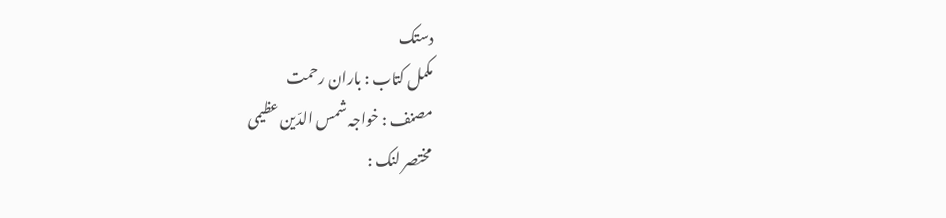دستک
مکمل کتاب : باران رحمت
مصنف : خواجہ شمس الدّین عظیمی
مختصر لنک :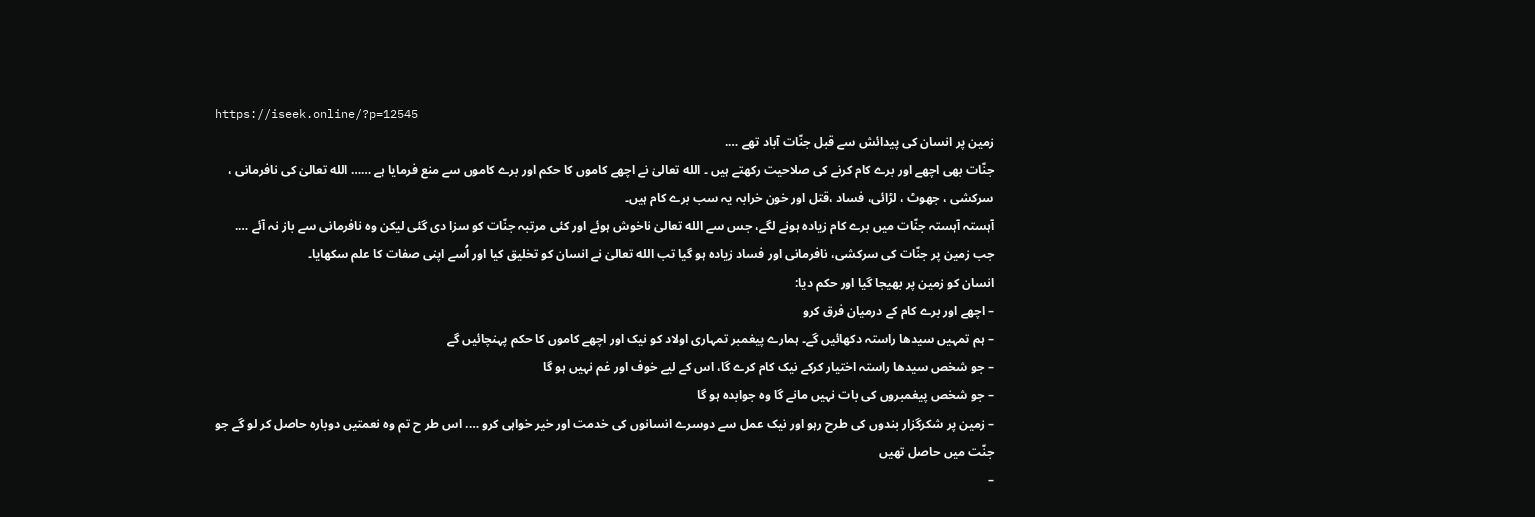https://iseek.online/?p=12545
زمین پر انسان کی پیدائش سے قبل جنّات آباد تھے ….
جنّات بھی اچھے اور برے کام کرنے کی صلاحیت رکھتے ہیں ۔ الله تعالیٰ نے اچھے کاموں کا حکم اور برے کاموں سے منع فرمایا ہے …… الله تعالیٰ کی نافرمانی ، سرکشی ، جھوٹ ، لڑائی، فساد ،قتل اور خون خرابہ یہ سب برے کام ہیں۔
آہستہ آہستہ جنّات میں برے کام زیادہ ہونے لگے، جس سے الله تعالیٰ ناخوش ہوئے اور کئی مرتبہ جنّات کو سزا دی گئی لیکن وہ نافرمانی سے باز نہ آئے ….
جب زمین پر جنّات کی سرکشی، نافرمانی اور فساد زیادہ ہو گیا تب الله تعالیٰ نے انسان کو تخلیق کیا اور اُسے اپنی صفات کا علم سکھایا۔
انسان کو زمین پر بھیجا گیا اور حکم دیا:
– اچھے اور برے کام کے درمیان فرق کرو
– ہم تمہیں سیدھا راستہ دکھائیں گے۔ ہمارے پیغمبر تمہاری اولاد کو نیک اور اچھے کاموں کا حکم پہنچائیں گے
– جو شخص سیدھا راستہ اختیار کرکے نیک کام کرے گا، اس کے لیے خوف اور غم نہیں ہو گا
– جو شخص پیغمبروں کی بات نہیں مانے گا وہ جوابدہ ہو گا
– زمین پر شکرگزار بندوں کی طرح رہو اور نیک عمل سے دوسرے انسانوں کی خدمت اور خیر خواہی کرو …. اس طر ح تم وہ نعمتیں دوبارہ حاصل کر لو گے جو جنّت میں حاصل تھیں
–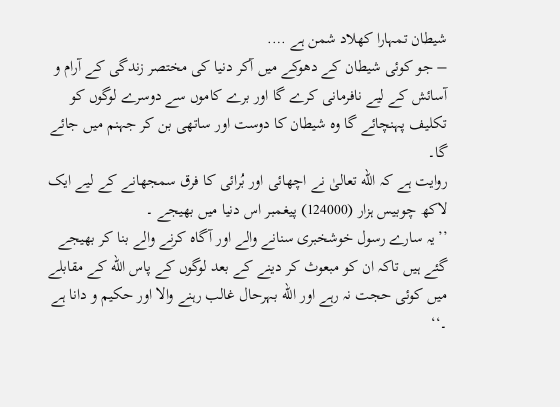شیطان تمہارا کھلاد شمن ہے ….
– جو کوئی شیطان کے دھوکے میں آکر دنیا کی مختصر زندگی کے آرام و آسائش کے لیے نافرمانی کرے گا اور برے کاموں سے دوسرے لوگوں کو تکلیف پہنچائے گا وہ شیطان کا دوست اور ساتھی بن کر جہنم میں جائے گا۔
روایت ہے کہ الله تعالیٰ نے اچھائی اور بُرائی کا فرق سمجھانے کے لیے ایک لاکھ چوبیس ہزار (124000) پیغمبر اس دنیا میں بھیجے ۔
’’یہ سارے رسول خوشخبری سنانے والے اور آگاہ کرنے والے بنا کر بھیجے گئے ہیں تاکہ ان کو مبعوث کر دینے کے بعد لوگوں کے پاس الله کے مقابلے میں کوئی حجت نہ رہے اور الله بہرحال غالب رہنے والا اور حکیم و دانا ہے ۔‘‘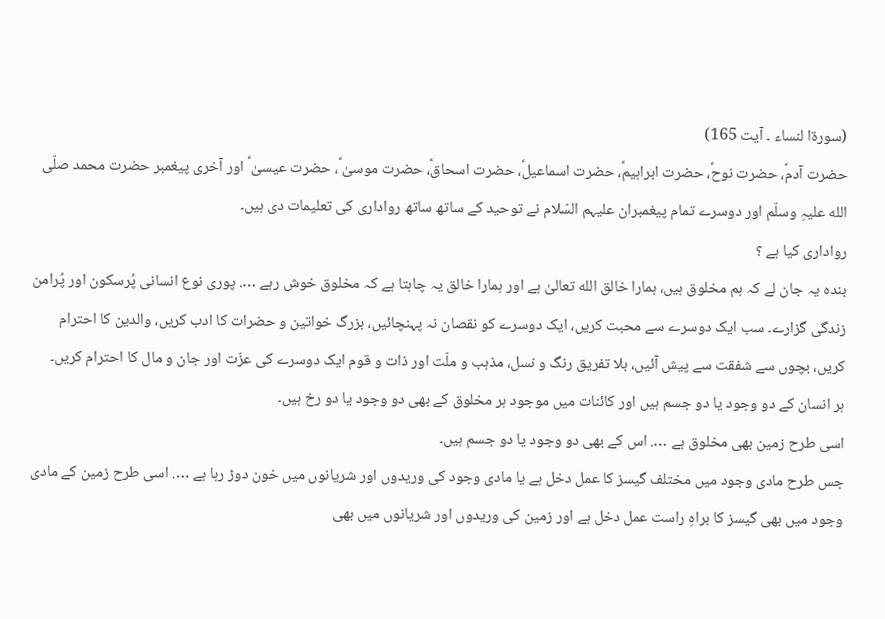(سورۃا لنساء ۔ آیت 165)
حضرت آدمؑ، حضرت نوحؑ، حضرت ابراہیمؑ، حضرت اسماعیلؑ، حضرت اسحاقؑ، حضرت موسیٰ ؑ، حضرت عیسیٰ ؑ اور آخری پیغمبر حضرت محمد صلّی الله علیہِ وسلّم اور دوسرے تمام پیغمبران علیہم السّلام نے توحید کے ساتھ ساتھ رواداری کی تعلیمات دی ہیں۔
رواداری کیا ہے ؟
بندہ یہ جان لے کہ ہم مخلوق ہیں، ہمارا خالق الله تعالیٰ ہے اور ہمارا خالق یہ چاہتا ہے کہ مخلوق خوش رہے …. پوری نوع انسانی پُرسکون اور پُرامن زندگی گزارے۔ سب ایک دوسرے سے محبت کریں، ایک دوسرے کو نقصان نہ پہنچائیں، بزرگ خواتین و حضرات کا ادب کریں، والدین کا احترام کریں، بچوں سے شفقت سے پیش آئیں، بلا تفریق رنگ و نسل، مذہب و ملّت اور ذات و قوم ایک دوسرے کی عزّت اور جان و مال کا احترام کریں۔
ہر انسان کے دو وجود یا دو جسم ہیں اور کائنات میں موجود ہر مخلوق کے بھی دو وجود یا دو رخ ہیں۔
اسی طرح زمین بھی مخلوق ہے …. اس کے بھی دو وجود یا دو جسم ہیں۔
جس طرح مادی وجود میں مختلف گیسز کا عمل دخل ہے یا مادی وجود کی وریدوں اور شریانوں میں خون دوڑ رہا ہے …. اسی طرح زمین کے مادی وجود میں بھی گیسز کا براہِ راست عمل دخل ہے اور زمین کی وریدوں اور شریانوں میں بھی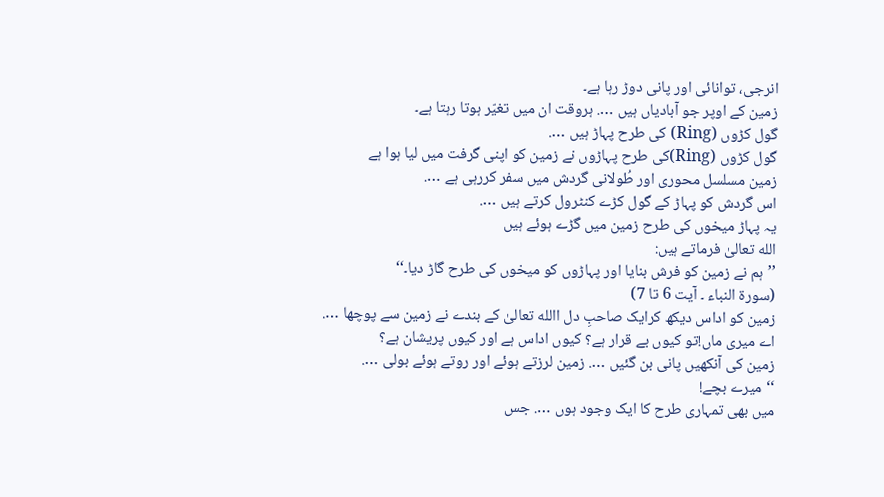انرجی، توانائی اور پانی دوڑ رہا ہے۔
زمین کے اوپر جو آبادیاں ہیں …. ہروقت ان میں تغیّر ہوتا رہتا ہے۔
گول کڑوں (Ring) کی طرح پہاڑ ہیں ….
گول کڑوں (Ring)کی طرح پہاڑوں نے زمین کو اپنی گرفت میں لیا ہوا ہے
زمین مسلسل محوری اور طُولانی گردش میں سفر کررہی ہے ….
اس گردش کو پہاڑ کے گول کڑے کنٹرول کرتے ہیں ….
یہ پہاڑ میخوں کی طرح زمین میں گڑے ہوئے ہیں
الله تعالیٰ فرماتے ہیں:
’’ہم نے زمین کو فرش بنایا اور پہاڑوں کو میخوں کی طرح گاڑ دیا۔‘‘
(سورۃ النباء ۔ آیت 6 تا 7)
زمین کو اداس دیکھ کرایک صاحبِ دل االله تعالیٰ کے بندے نے زمین سے پوچھا ….
اے میری ماں!تو کیوں بے قرار ہے؟ کیوں اداس ہے اور کیوں پریشان ہے؟
زمین کی آنکھیں پانی بن گئیں …. زمین لرزتے ہوئے اور روتے ہوئے بولی ….
‘‘میرے بچے!
میں بھی تمہاری طرح کا ایک وجود ہوں …. جس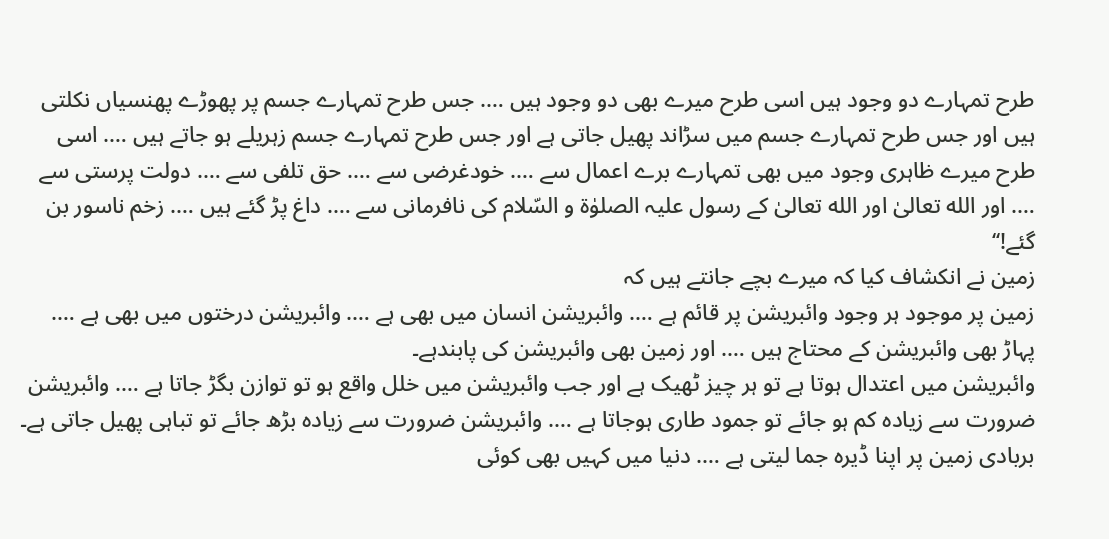طرح تمہارے دو وجود ہیں اسی طرح میرے بھی دو وجود ہیں …. جس طرح تمہارے جسم پر پھوڑے پھنسیاں نکلتی ہیں اور جس طرح تمہارے جسم میں سڑاند پھیل جاتی ہے اور جس طرح تمہارے جسم زہریلے ہو جاتے ہیں …. اسی طرح میرے ظاہری وجود میں بھی تمہارے برے اعمال سے …. خودغرضی سے …. حق تلفی سے …. دولت پرستی سے …. اور الله تعالیٰ اور الله تعالیٰ کے رسول علیہ الصلوٰۃ و السّلام کی نافرمانی سے …. داغ پڑ گئے ہیں …. زخم ناسور بن گئے!‘‘
زمین نے انکشاف کیا کہ میرے بچے جانتے ہیں کہ
زمین پر موجود ہر وجود وائبریشن پر قائم ہے …. وائبریشن انسان میں بھی ہے …. وائبریشن درختوں میں بھی ہے …. پہاڑ بھی وائبریشن کے محتاج ہیں …. اور زمین بھی وائبریشن کی پابندہے۔
وائبریشن میں اعتدال ہوتا ہے تو ہر چیز ٹھیک ہے اور جب وائبریشن میں خلل واقع ہو تو توازن بگڑ جاتا ہے …. وائبریشن ضرورت سے زیادہ کم ہو جائے تو جمود طاری ہوجاتا ہے …. وائبریشن ضرورت سے زیادہ بڑھ جائے تو تباہی پھیل جاتی ہے۔ بربادی زمین پر اپنا ڈیرہ جما لیتی ہے …. دنیا میں کہیں بھی کوئی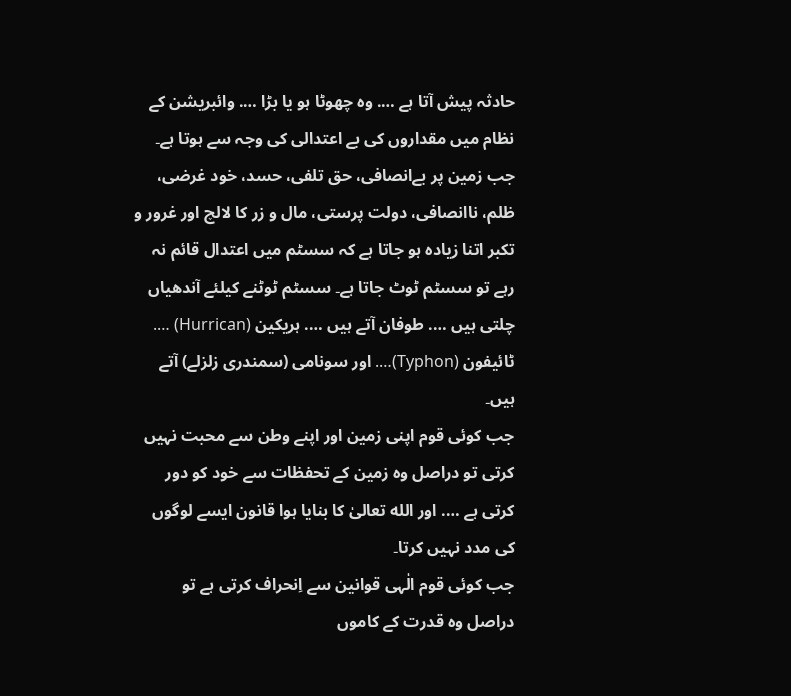حادثہ پیش آتا ہے …. وہ چھوٹا ہو یا بڑا …. وائبریشن کے نظام میں مقداروں کی بے اعتدالی کی وجہ سے ہوتا ہے۔
جب زمین پر بےانصافی، حق تلفی، حسد، خود غرضی، ظلم، ناانصافی، دولت پرستی، مال و زر کا لالچ اور غرور و تکبر اتنا زیادہ ہو جاتا ہے کہ سسٹم میں اعتدال قائم نہ رہے تو سسٹم ٹوٹ جاتا ہے۔ سسٹم ٹوٹنے کیلئے آندھیاں چلتی ہیں …. طوفان آتے ہیں …. ہریکین (Hurrican) …. ٹائیفون (Typhon)…. اور سونامی (سمندری زلزلے) آتے ہیں۔
جب کوئی قوم اپنی زمین اور اپنے وطن سے محبت نہیں کرتی تو دراصل وہ زمین کے تحفظات سے خود کو دور کرتی ہے …. اور الله تعالیٰ کا بنایا ہوا قانون ایسے لوگوں کی مدد نہیں کرتا۔
جب کوئی قوم الٰہی قوانین سے اِنحراف کرتی ہے تو دراصل وہ قدرت کے کاموں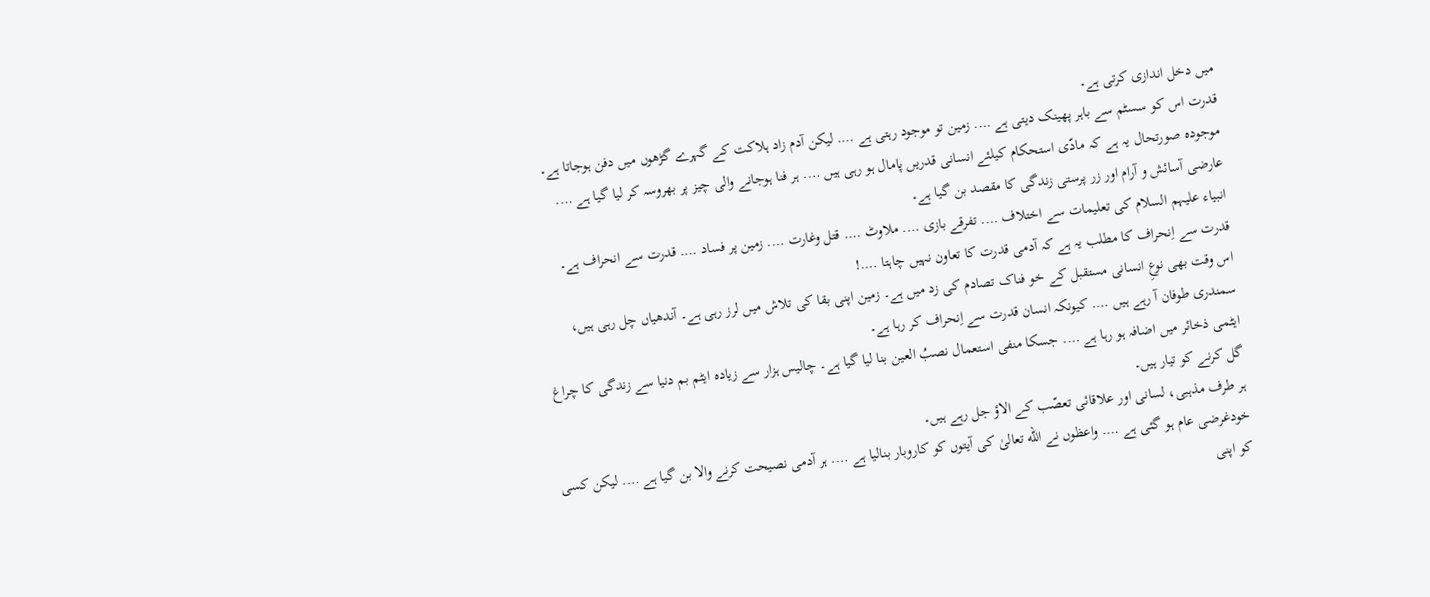میں دخل اندازی کرتی ہے۔
قدرت اس کو سسٹم سے باہر پھینک دیتی ہے …. زمین تو موجود رہتی ہے …. لیکن آدم زاد ہلاکت کے گہرے گڑھوں میں دفن ہوجاتا ہے۔
موجودہ صورتحال یہ ہے کہ مادّی استحکام کیلئے انسانی قدریں پامال ہو رہی ہیں …. ہر فنا ہوجانے والی چیز پر بھروسہ کر لیا گیا ہے …. عارضی آسائش و آرام اور زر پرستی زندگی کا مقصد بن گیا ہے۔
انبیاء علیہم السلام کی تعلیمات سے اختلاف …. تفرقے بازی …. ملاوٹ …. قتل وغارت …. زمین پر فساد …. قدرت سے انحراف ہے۔
قدرت سے اِنحراف کا مطلب یہ ہے کہ آدمی قدرت کا تعاون نہیں چاہتا ….!
اس وقت بھی نوعِ انسانی مستقبل کے خو فناک تصادم کی زد میں ہے۔ زمین اپنی بقا کی تلاش میں لرز رہی ہے۔ آندھیاں چل رہی ہیں، سمندری طوفان آ رہے ہیں …. کیونکہ انسان قدرت سے اِنحراف کر رہا ہے۔
ایٹمی ذخائر میں اضافہ ہو رہا ہے …. جسکا منفی استعمال نصبُ العین بنا لیا گیا ہے۔ چالیس ہزار سے زیادہ ایٹم بم دنیا سے زندگی کا چراغ گل کرنے کو تیار ہیں۔
ہر طرف مذہبی، لسانی اور علاقائی تعصّب کے الاؤ جل رہے ہیں۔
خودغرضی عام ہو گئی ہے …. واعظوں نے الله تعالیٰ کی آیتوں کو کاروبار بنالیا ہے …. ہر آدمی نصیحت کرنے والا بن گیا ہے …. لیکن کسی کو اپنی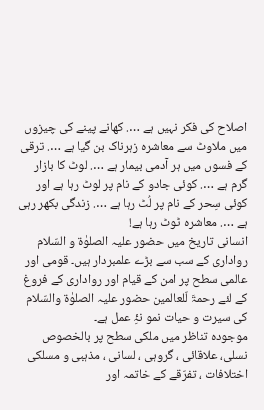اصلاح کی فکر نہیں ہے …. کھانے پینے کی چیزوں میں ملاوٹ سے معاشرہ زہرناک بن گیا ہے …. ترقی کے فسوں میں ہر آدمی بیمار ہے …. لوٹ کا بازار گرم ہے …. کوئی جادو کے نام پر لوٹ رہا ہے اور کوئی سِحر کے نام پر لُٹ رہا ہے …. زندگی بکھر رہی ہے …. معاشرہ ٹوٹ رہا ہے!
انسانی تاریخ میں حضور علیہ الصلوٰۃ و السّلام رواداری کے سب سے بڑے علمبردار ہیں۔ قومی اور عالمی سطح پر امن کے قیام اور رواداری کے فروغ کے لئے رحمۃَ لّلعالمین حضور علیہ الصلوٰۃ والسّلام کی سیرت و حیات نمو نۂِ عمل ہے۔
موجودہ تناظر میں ملکی سطح پر بالخصوص نسلی، علاقائی ، گروہی ، لسانی ، مذہبی و مسلکی اختلافات ، تفرّقے کے خاتمہ اور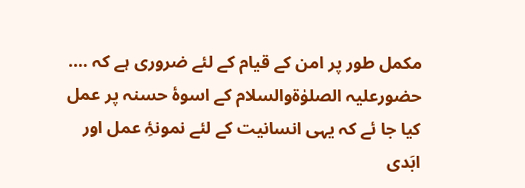مکمل طور پر امن کے قیام کے لئے ضروری ہے کہ …. حضورعلیہ الصلوٰۃوالسلام کے اسوۂ حسنہ پر عمل کیا جا ئے کہ یہی انسانیت کے لئے نمونۂِ عمل اور ابَدی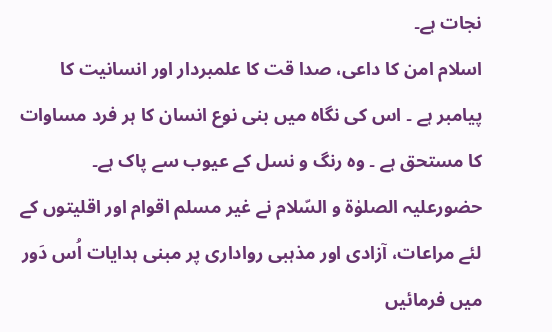نجات ہے۔
اسلام امن کا داعی، صدا قت کا علمبردار اور انسانیت کا پیامبر ہے ۔ اس کی نگاہ میں بنی نوع انسان کا ہر فرد مساوات کا مستحق ہے ۔ وہ رنگ و نسل کے عیوب سے پاک ہے۔
حضورعلیہ الصلوٰۃ و السّلام نے غیر مسلم اقوام اور اقلیتوں کے لئے مراعات، آزادی اور مذہبی رواداری پر مبنی ہدایات اُس دَور میں فرمائیں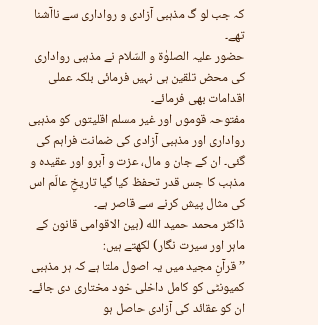کہ جب لو گ مذہبی آزادی و رواداری سے ناآشنا تھے۔
حضور علیہ الصلوٰۃ و السّلام نے مذہبی رواداری کی محض تلقین ہی نہیں فرمائی بلکہ عملی اقدامات بھی فرمائے۔
مفتوحہ قوموں اور غیر مسلم اقلیتوں کو مذہبی رواداری اور مذہبی آزادی کی ضمانت فراہم کی گئی۔ ان کے جان و مال، عزت و آبرو اور عقیدہ و مذہب کا جس قدر تحفظ کیا گیا تاریخِ عالَم اس کی مثال پیش کرنے سے قاصر ہے۔
ڈاکٹر محمد حمید الله (بین الاقوامی قانون کے ماہر اور سیرت نگار) لکھتے ہیں:
’’قرآنِ مجید میں یہ اصول ملتا ہے کہ ہر مذہبی کمیونٹی کو کامل داخلی خود مختاری دی جائے۔ ان کو عقائد کی آزادی حاصل ہو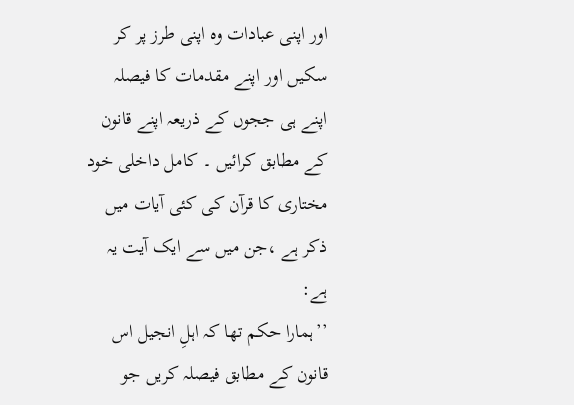اور اپنی عبادات وہ اپنی طرز پر کر سکیں اور اپنے مقدمات کا فیصلہ اپنے ہی ججوں کے ذریعہ اپنے قانون کے مطابق کرائیں ۔ کامل داخلی خود مختاری کا قرآن کی کئی آیات میں ذکر ہے ،جن میں سے ایک آیت یہ ہے:
’’ہمارا حکم تھا کہ اہلِ انجیل اس قانون کے مطابق فیصلہ کریں جو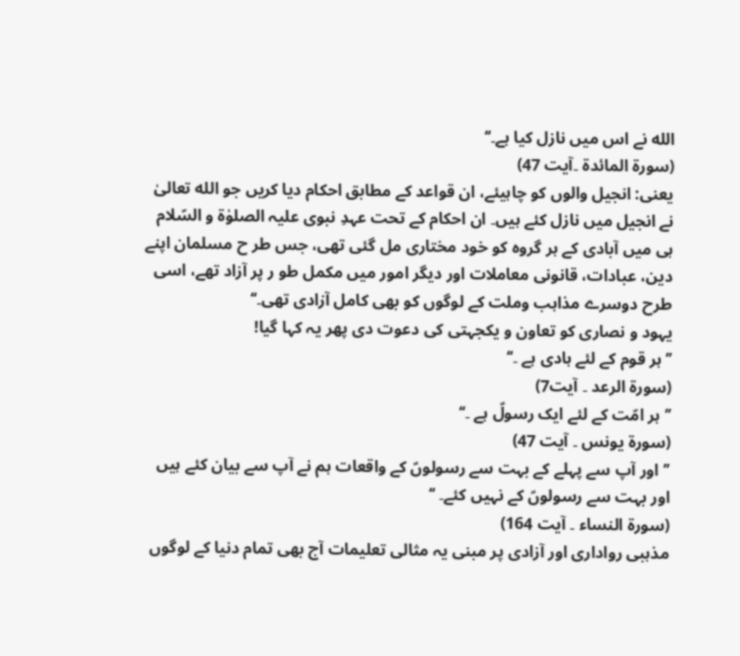الله نے اس میں نازل کیا ہے۔‘‘
(سورۃ المائدۃ ۔آیت 47)
یعنی: انجیل والوں کو چاہیئے، ان قواعد کے مطابق احکام دیا کریں جو الله تعالیٰ نے انجیل میں نازل کئے ہیں۔ ان احکام کے تحت عہدِ نبوی علیہ الصلوٰۃ و السّلام ہی میں آبادی کے ہر گروہ کو خود مختاری مل گئی تھی، جس طر ح مسلمان اپنے دین، عبادات، قانونی معاملات اور دیگر امور میں مکمل طو ر پر آزاد تھے، اسی طرح دوسرے مذاہب وملت کے لوگوں کو بھی کامل آزادی تھی۔‘‘
یہود و نصاری کو تعاون و یکجہتی کی دعوت دی پھر یہ کہا گیا!
’’ہر قوم کے لئے ہادی ہے ۔‘‘
(سورۃ الرعد ۔ آیت7)
’’ہر امّت کے لئے ایک رسولؑ ہے ۔‘‘
(سورۃ یونس ۔ آیت 47)
’’اور آپ سے پہلے کے بہت سے رسولوںؑ کے واقعات ہم نے آپ سے بیان کئے ہیں اور بہت سے رسولوںؑ کے نہیں کئے۔ ‘‘
(سورۃ النساء ۔ آیت 164)
مذہبی رواداری اور آزادی پر مبنی یہ مثالی تعلیمات آج بھی تمام دنیا کے لوگوں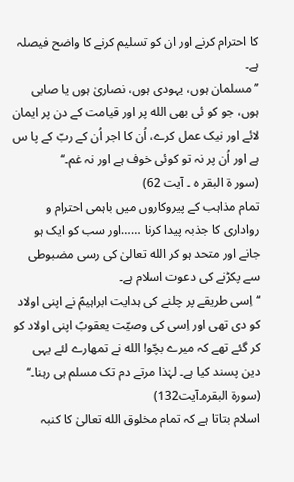کا احترام کرنے اور ان کو تسلیم کرنے کا واضح فیصلہ ہے۔
’’مسلمان ہوں، یہودی ہوں، نصاریٰ ہوں یا صابی ہوں، جو کو ئی بھی الله پر اور قیامت کے دن پر ایمان لائے اور نیک عمل کرے، اُن کا اجر اُن کے ربّ کے پا س ہے اور اُن پر نہ تو کوئی خوف ہے اور نہ غم۔‘‘
(سور ۃ البقر ہ ۔ آیت 62)
تمام مذاہب کے پیروکاروں میں باہمی احترام و رواداری کا جذبہ پیدا کرنا ……اور سب کو ایک ہو جانے اور متحد ہو کر الله تعالیٰ کی رسی مضبوطی سے پکڑنے کی دعوت اسلام ہے۔
‘‘اِسی طریقے پر چلنے کی ہدایت ابراہیمؑ نے اپنی اولاد کو دی تھی اور اِسی کی وصیّت یعقوبؑ اپنی اولاد کو کر گئے تھے کہ میرے بچّو! الله نے تمھارے لئے یہی دین پسند کیا ہے۔ لہٰذا مرتے دم تک مسلم ہی رہنا۔‘‘
(سورۃ البقرہ۔آیت132)
اسلام بتاتا ہے کہ تمام مخلوق الله تعالیٰ کا کنبہ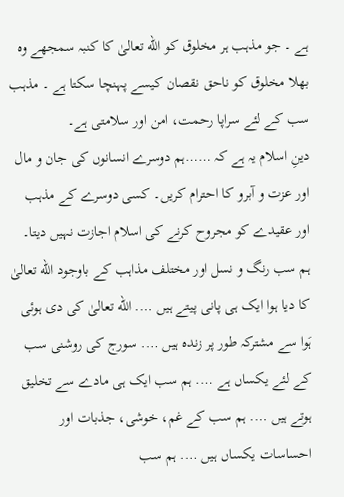ہے ۔ جو مذہب ہر مخلوق کو الله تعالیٰ کا کنبہ سمجھے وہ بھلا مخلوق کو ناحق نقصان کیسے پہنچا سکتا ہے ۔ مذہب سب کے لئے سراپا رحمت، امن اور سلامتی ہے۔
دینِ اسلام یہ ہے کہ ……ہم دوسرے انسانوں کی جان و مال اور عزت و آبرو کا احترام کریں۔ کسی دوسرے کے مذہب اور عقیدے کو مجروح کرنے کی اسلام اجازت نہیں دیتا۔
ہم سب رنگ و نسل اور مختلف مذاہب کے باوجود الله تعالیٰ کا دیا ہوا ایک ہی پانی پیتے ہیں …. الله تعالیٰ کی دی ہوئی ہَوا سے مشترکہ طور پر زندہ ہیں …. سورج کی روشنی سب کے لئے یکساں ہے …. ہم سب ایک ہی مادے سے تخلیق ہوتے ہیں …. ہم سب کے غم، خوشی، جذبات اور احساسات یکساں ہیں …. ہم سب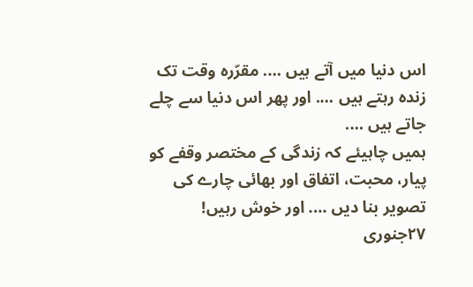اس دنیا میں آتے ہیں …. مقرّرہ وقت تک زندہ رہتے ہیں …. اور پھر اس دنیا سے چلے جاتے ہیں ….
ہمیں چاہیئے کہ زندگی کے مختصر وقفے کو پیار، محبت، اتفاق اور بھائی چارے کی تصویر بنا دیں …. اور خوش رہیں!
۲۷جنوری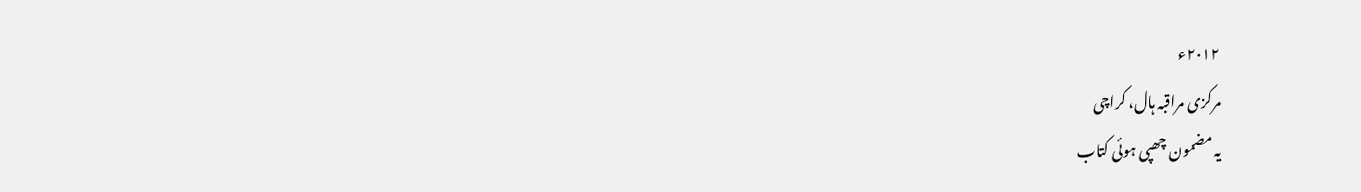۲۰۱۲ء
مرکزی مراقبہ ہال، کراچی
یہ مضمون چھپی ہوئی کتاب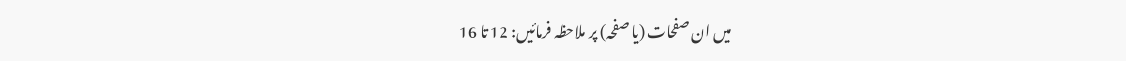میں ان صفحات (یا صفحہ) پر ملاحظہ فرمائیں: 12 تا 16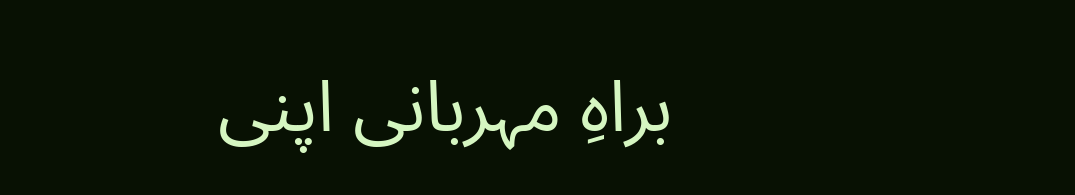براہِ مہربانی اپنی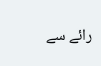رائے سے